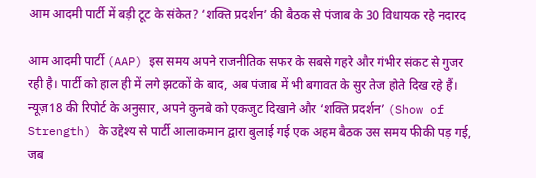आम आदमी पार्टी में बड़ी टूट के संकेत? ‘शक्ति प्रदर्शन’ की बैठक से पंजाब के 30 विधायक रहे नदारद

आम आदमी पार्टी (AAP) इस समय अपने राजनीतिक सफर के सबसे गहरे और गंभीर संकट से गुजर रही है। पार्टी को हाल ही में लगे झटकों के बाद, अब पंजाब में भी बगावत के सुर तेज होते दिख रहे हैं। न्यूज़18 की रिपोर्ट के अनुसार, अपने कुनबे को एकजुट दिखाने और ‘शक्ति प्रदर्शन’ (Show of Strength) के उद्देश्य से पार्टी आलाकमान द्वारा बुलाई गई एक अहम बैठक उस समय फीकी पड़ गई, जब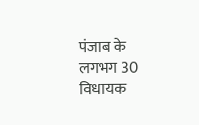पंजाब के लगभग 30 विधायक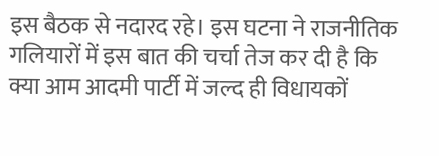इस बैठक से नदारद रहे। इस घटना ने राजनीतिक गलियारों में इस बात की चर्चा तेज कर दी है कि क्या आम आदमी पार्टी में जल्द ही विधायकों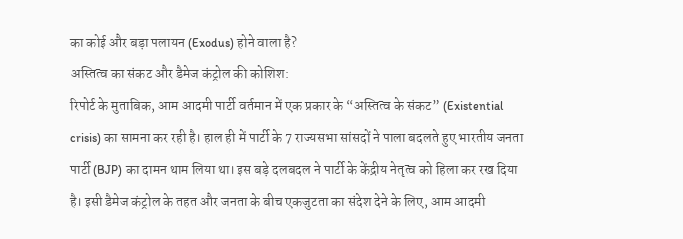का कोई और बड़ा पलायन (Exodus) होने वाला है?
अस्तित्व का संकट और डैमेज कंट्रोल की कोशिश:
रिपोर्ट के मुताबिक, आम आदमी पार्टी वर्तमान में एक प्रकार के “अस्तित्व के संकट” (Existential crisis) का सामना कर रही है। हाल ही में पार्टी के 7 राज्यसभा सांसदों ने पाला बदलते हुए भारतीय जनता पार्टी (BJP) का दामन थाम लिया था। इस बड़े दलबदल ने पार्टी के केंद्रीय नेतृत्व को हिला कर रख दिया है। इसी डैमेज कंट्रोल के तहत और जनता के बीच एकजुटता का संदेश देने के लिए, आम आदमी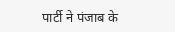पार्टी ने पंजाब के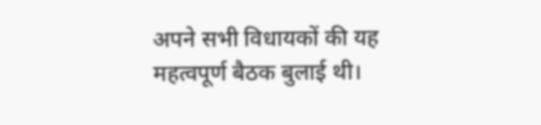अपने सभी विधायकों की यह महत्वपूर्ण बैठक बुलाई थी।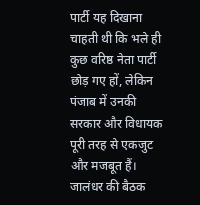पार्टी यह दिखाना चाहती थी कि भले ही कुछ वरिष्ठ नेता पार्टी छोड़ गए हों, लेकिन पंजाब में उनकी सरकार और विधायक पूरी तरह से एकजुट और मजबूत हैं।
जालंधर की बैठक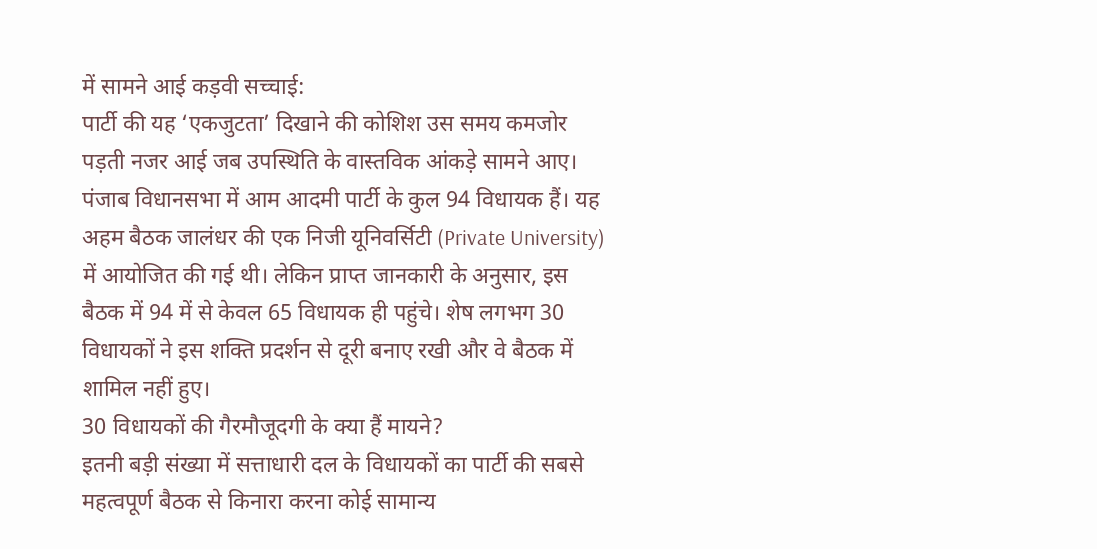में सामने आई कड़वी सच्चाई:
पार्टी की यह ‘एकजुटता’ दिखाने की कोशिश उस समय कमजोर पड़ती नजर आई जब उपस्थिति के वास्तविक आंकड़े सामने आए। पंजाब विधानसभा में आम आदमी पार्टी के कुल 94 विधायक हैं। यह अहम बैठक जालंधर की एक निजी यूनिवर्सिटी (Private University) में आयोजित की गई थी। लेकिन प्राप्त जानकारी के अनुसार, इस बैठक में 94 में से केवल 65 विधायक ही पहुंचे। शेष लगभग 30 विधायकों ने इस शक्ति प्रदर्शन से दूरी बनाए रखी और वे बैठक में शामिल नहीं हुए।
30 विधायकों की गैरमौजूदगी के क्या हैं मायने?
इतनी बड़ी संख्या में सत्ताधारी दल के विधायकों का पार्टी की सबसे महत्वपूर्ण बैठक से किनारा करना कोई सामान्य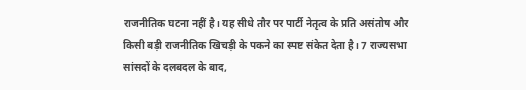राजनीतिक घटना नहीं है। यह सीधे तौर पर पार्टी नेतृत्व के प्रति असंतोष और किसी बड़ी राजनीतिक खिचड़ी के पकने का स्पष्ट संकेत देता है। 7 राज्यसभा सांसदों के दलबदल के बाद,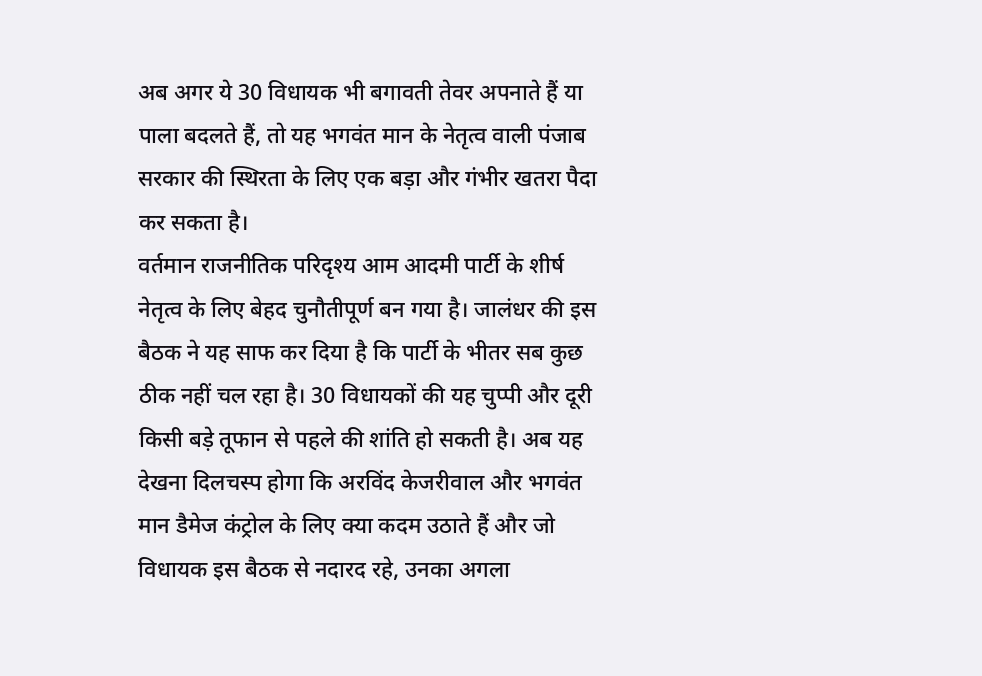अब अगर ये 30 विधायक भी बगावती तेवर अपनाते हैं या पाला बदलते हैं, तो यह भगवंत मान के नेतृत्व वाली पंजाब सरकार की स्थिरता के लिए एक बड़ा और गंभीर खतरा पैदा कर सकता है।
वर्तमान राजनीतिक परिदृश्य आम आदमी पार्टी के शीर्ष नेतृत्व के लिए बेहद चुनौतीपूर्ण बन गया है। जालंधर की इस बैठक ने यह साफ कर दिया है कि पार्टी के भीतर सब कुछ ठीक नहीं चल रहा है। 30 विधायकों की यह चुप्पी और दूरी किसी बड़े तूफान से पहले की शांति हो सकती है। अब यह देखना दिलचस्प होगा कि अरविंद केजरीवाल और भगवंत मान डैमेज कंट्रोल के लिए क्या कदम उठाते हैं और जो विधायक इस बैठक से नदारद रहे, उनका अगला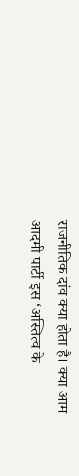राजनीतिक दांव क्या होता है। क्या आम आदमी पार्टी इस ‘अस्तित्व के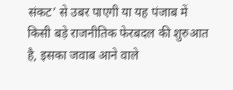संकट’ से उबर पाएगी या यह पंजाब में किसी बड़े राजनीतिक फेरबदल की शुरुआत है, इसका जवाब आने वाले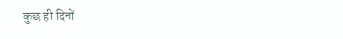कुछ ही दिनों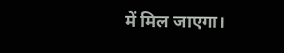में मिल जाएगा।